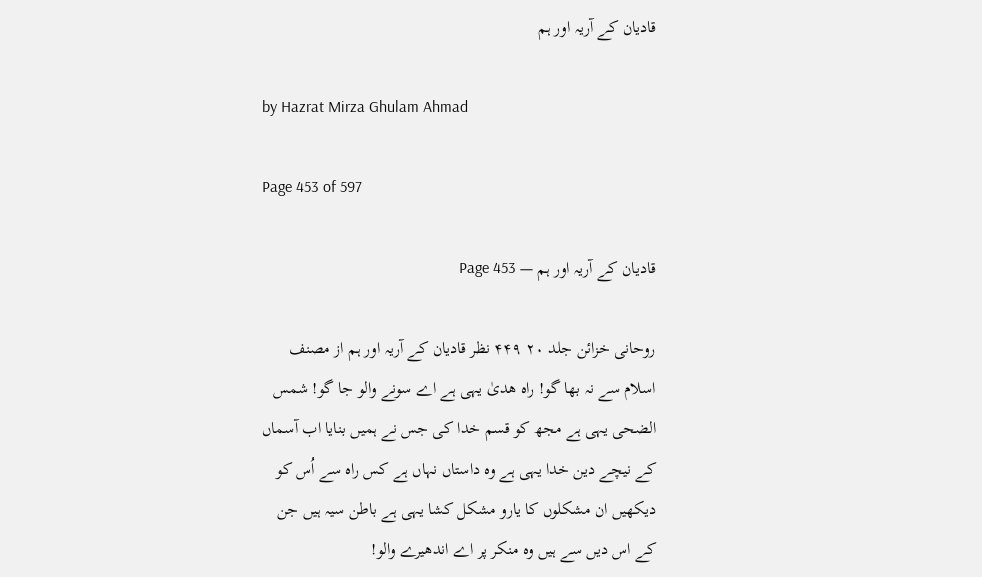قادیان کے آریہ اور ہم

by Hazrat Mirza Ghulam Ahmad

Page 453 of 597

قادیان کے آریہ اور ہم — Page 453

روحانی خزائن جلد ۲۰ ۴۴۹ نظر قادیان کے آریہ اور ہم از مصنف اسلام سے نہ بھا گو! راہ ھدیٰ یہی ہے اے سونے والو جا گو! شمس الضحی یہی ہے مجھ کو قسم خدا کی جس نے ہمیں بنایا اب آسماں کے نیچے دین خدا یہی ہے وہ داستاں نہاں ہے کس راہ سے اُس کو دیکھیں ان مشکلوں کا یارو مشکل کشا یہی ہے باطن سیہ ہیں جن کے اس دیں سے ہیں وہ منکر پر اے اندھیرے والو!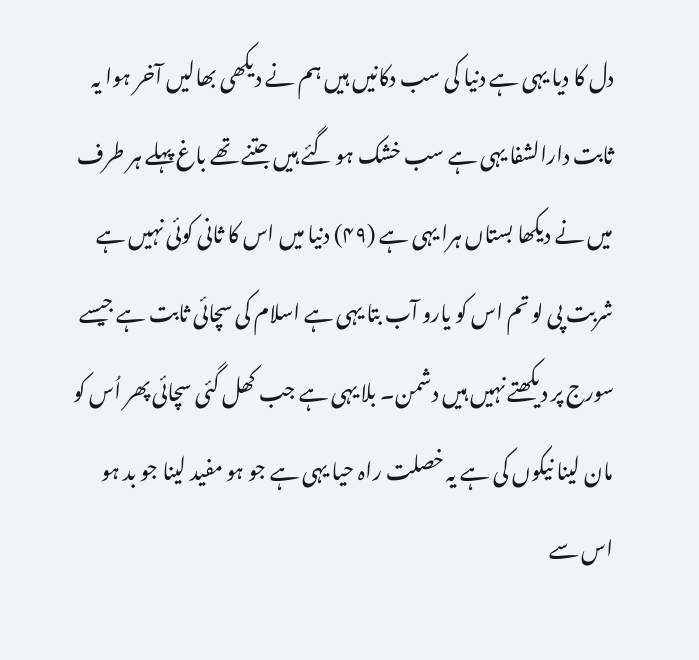دل کا دیا یہی ہے دنیا کی سب دکانیں ہیں ہم نے دیکھی بھالیں آخر ہوا یہ ثابت دارالشفا یہی ہے سب خشک ہو گئے ہیں جتنے تھے باغ پہلے ہر طرف میں نے دیکھا بستاں ہرا یہی ہے (۴۹) دنیا میں اس کا ثانی کوئی نہیں ہے شربت پی لو تم اس کو یارو آب بتا یہی ہے اسلام کی سچائی ثابت ہے جیسے سورج پر دیکھتے نہیں ہیں دشمن۔ بلا یہی ہے جب کھل گئی سچائی پھر اُس کو مان لینا نیکوں کی ہے یہ خصلت راہ حیا یہی ہے جو ہو مفید لینا جو بد ہو اس سے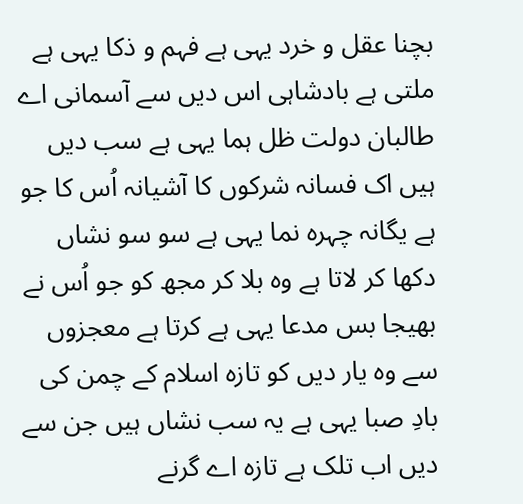بچنا عقل و خرد یہی ہے فہم و ذکا یہی ہے ملتی ہے بادشاہی اس دیں سے آسمانی اے طالبان دولت ظل ہما یہی ہے سب دیں ہیں اک فسانہ شرکوں کا آشیانہ اُس کا جو ہے یگانہ چہرہ نما یہی ہے سو سو نشاں دکھا کر لاتا ہے وہ بلا کر مجھ کو جو اُس نے بھیجا بس مدعا یہی ہے کرتا ہے معجزوں سے وہ یار دیں کو تازہ اسلام کے چمن کی بادِ صبا یہی ہے یہ سب نشاں ہیں جن سے دیں اب تلک ہے تازہ اے گرنے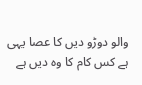والو دوڑو دیں کا عصا یہی ہے کس کام کا وہ دیں ہے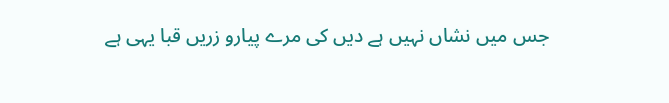جس میں نشاں نہیں ہے دیں کی مرے پیارو زریں قبا یہی ہے